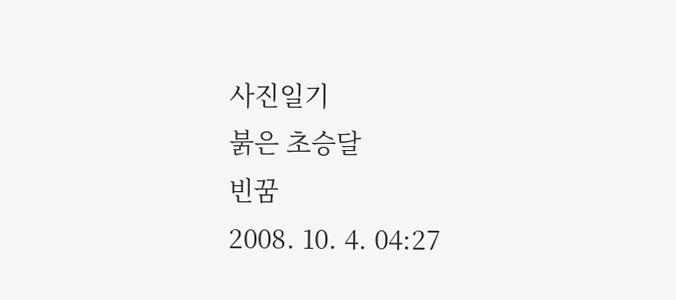사진일기
붉은 초승달
빈꿈
2008. 10. 4. 04:27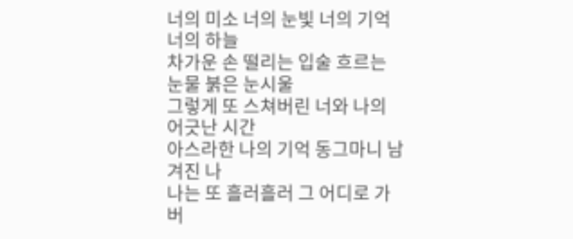너의 미소 너의 눈빛 너의 기억 너의 하늘
차가운 손 떨리는 입술 흐르는 눈물 붉은 눈시울
그렇게 또 스쳐버린 너와 나의 어긋난 시간
아스라한 나의 기억 동그마니 남겨진 나
나는 또 흘러흘러 그 어디로 가버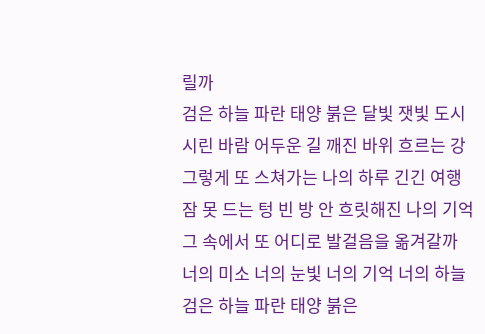릴까
검은 하늘 파란 태양 붉은 달빛 잿빛 도시
시린 바람 어두운 길 깨진 바위 흐르는 강
그렇게 또 스쳐가는 나의 하루 긴긴 여행
잠 못 드는 텅 빈 방 안 흐릿해진 나의 기억
그 속에서 또 어디로 발걸음을 옮겨갈까
너의 미소 너의 눈빛 너의 기억 너의 하늘
검은 하늘 파란 태양 붉은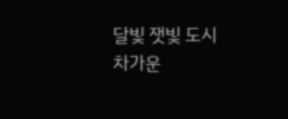달빛 잿빛 도시
차가운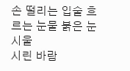손 떨리는 입술 흐르는 눈물 붉은 눈시울
시린 바람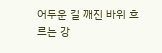어두운 길 깨진 바위 흐르는 강